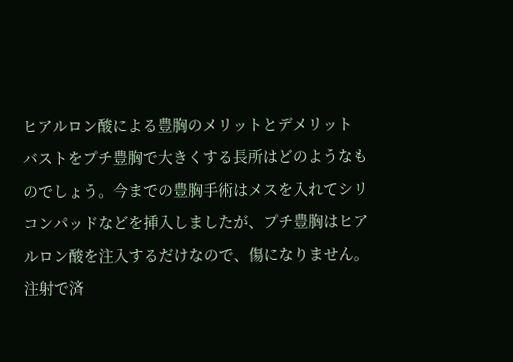ヒアルロン酸による豊胸のメリットとデメリット
バストをプチ豊胸で大きくする長所はどのようなものでしょう。今までの豊胸手術はメスを入れてシリコンパッドなどを挿入しましたが、プチ豊胸はヒアルロン酸を注入するだけなので、傷になりません。注射で済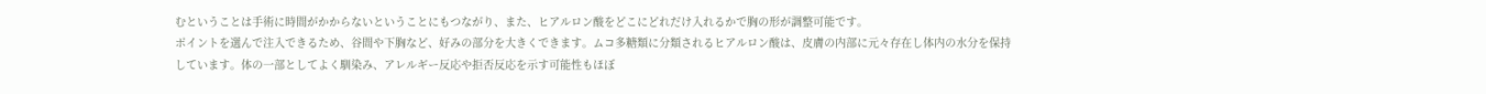むということは手術に時間がかからないということにもつながり、また、ヒアルロン酸をどこにどれだけ入れるかで胸の形が調整可能です。
ポイントを選んで注入できるため、谷間や下胸など、好みの部分を大きくできます。ムコ多糖類に分類されるヒアルロン酸は、皮膚の内部に元々存在し体内の水分を保持しています。体の一部としてよく馴染み、アレルギー反応や拒否反応を示す可能性もほぼ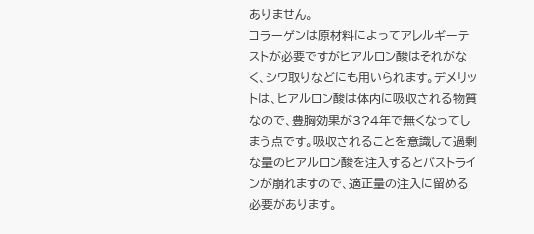ありません。
コラーゲンは原材料によってアレルギーテストが必要ですがヒアルロン酸はそれがなく、シワ取りなどにも用いられます。デメリットは、ヒアルロン酸は体内に吸収される物質なので、豊胸効果が3?4年で無くなってしまう点です。吸収されることを意識して過剰な量のヒアルロン酸を注入するとバストラインが崩れますので、適正量の注入に留める必要があります。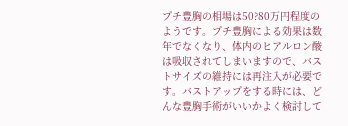プチ豊胸の相場は50?80万円程度のようです。プチ豊胸による効果は数年でなくなり、体内のヒアルロン酸は吸収されてしまいますので、バストサイズの維持には再注入が必要です。バストアップをする時には、どんな豊胸手術がいいかよく検討して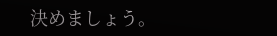決めましょう。